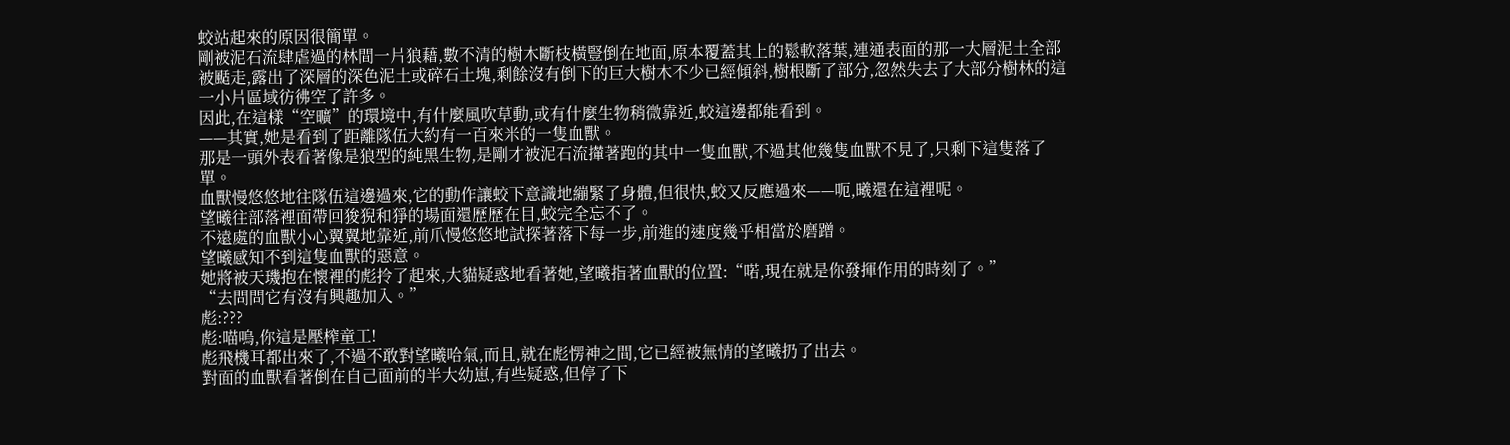蛟站起來的原因很簡單。
剛被泥石流肆虐過的林間一片狼藉,數不清的樹木斷枝橫豎倒在地面,原本覆蓋其上的鬆軟落葉,連通表面的那一大層泥土全部被颳走,露出了深層的深色泥土或碎石土塊,剩餘沒有倒下的巨大樹木不少已經傾斜,樹根斷了部分,忽然失去了大部分樹林的這一小片區域彷彿空了許多。
因此,在這樣“空曠”的環境中,有什麼風吹草動,或有什麼生物稍微靠近,蛟這邊都能看到。
——其實,她是看到了距離隊伍大約有一百來米的一隻血獸。
那是一頭外表看著像是狼型的純黑生物,是剛才被泥石流攆著跑的其中一隻血獸,不過其他幾隻血獸不見了,只剩下這隻落了單。
血獸慢悠悠地往隊伍這邊過來,它的動作讓蛟下意識地繃緊了身體,但很快,蛟又反應過來——呃,曦還在這裡呢。
望曦往部落裡面帶回狻猊和猙的場面還歷歷在目,蛟完全忘不了。
不遠處的血獸小心翼翼地靠近,前爪慢悠悠地試探著落下每一步,前進的速度幾乎相當於磨蹭。
望曦感知不到這隻血獸的惡意。
她將被天璣抱在懷裡的彪拎了起來,大貓疑惑地看著她,望曦指著血獸的位置:“喏,現在就是你發揮作用的時刻了。”
“去問問它有沒有興趣加入。”
彪:???
彪:喵嗚,你這是壓榨童工!
彪飛機耳都出來了,不過不敢對望曦哈氣,而且,就在彪愣神之間,它已經被無情的望曦扔了出去。
對面的血獸看著倒在自己面前的半大幼崽,有些疑惑,但停了下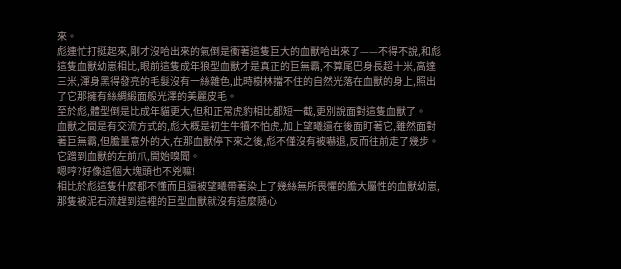來。
彪連忙打挺起來,剛才沒哈出來的氣倒是衝著這隻巨大的血獸哈出來了——不得不說,和彪這隻血獸幼崽相比,眼前這隻成年狼型血獸才是真正的巨無霸,不算尾巴身長超十米,高達三米,渾身黑得發亮的毛髮沒有一絲雜色,此時樹林擋不住的自然光落在血獸的身上,照出了它那擁有絲綢緞面般光澤的美麗皮毛。
至於彪,體型倒是比成年貓更大,但和正常虎豹相比都短一截,更別說面對這隻血獸了。
血獸之間是有交流方式的,彪大概是初生牛犢不怕虎,加上望曦還在後面盯著它,雖然面對著巨無霸,但膽量意外的大,在那血獸停下來之後,彪不僅沒有被嚇退,反而往前走了幾步。
它蹭到血獸的左前爪,開始嗅聞。
嗯哼?好像這個大塊頭也不兇嘛!
相比於彪這隻什麼都不懂而且還被望曦帶著染上了幾絲無所畏懼的膽大屬性的血獸幼崽,那隻被泥石流趕到這裡的巨型血獸就沒有這麼隨心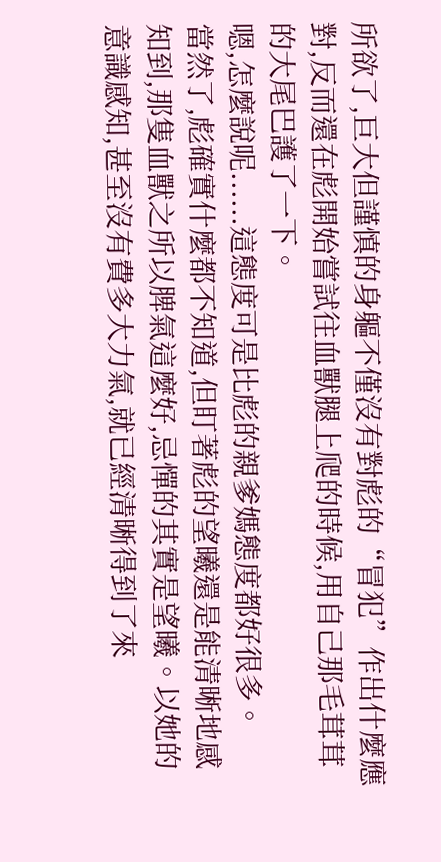所欲了,巨大但謹慎的身軀不僅沒有對彪的“冒犯”作出什麼應對,反而還在彪開始嘗試往血獸腿上爬的時候,用自己那毛茸茸的大尾巴護了一下。
嗯,怎麼說呢......這態度可是比彪的親爹媽態度都好很多。
當然了,彪確實什麼都不知道,但盯著彪的望曦還是能清晰地感知到,那隻血獸之所以脾氣這麼好,忌憚的其實是望曦。以她的意識感知,甚至沒有費多大力氣,就已經清晰得到了來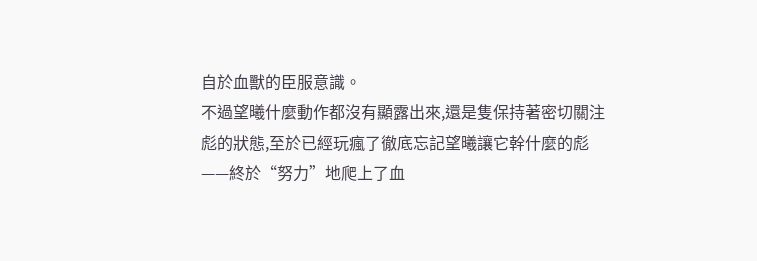自於血獸的臣服意識。
不過望曦什麼動作都沒有顯露出來,還是隻保持著密切關注彪的狀態,至於已經玩瘋了徹底忘記望曦讓它幹什麼的彪——終於“努力”地爬上了血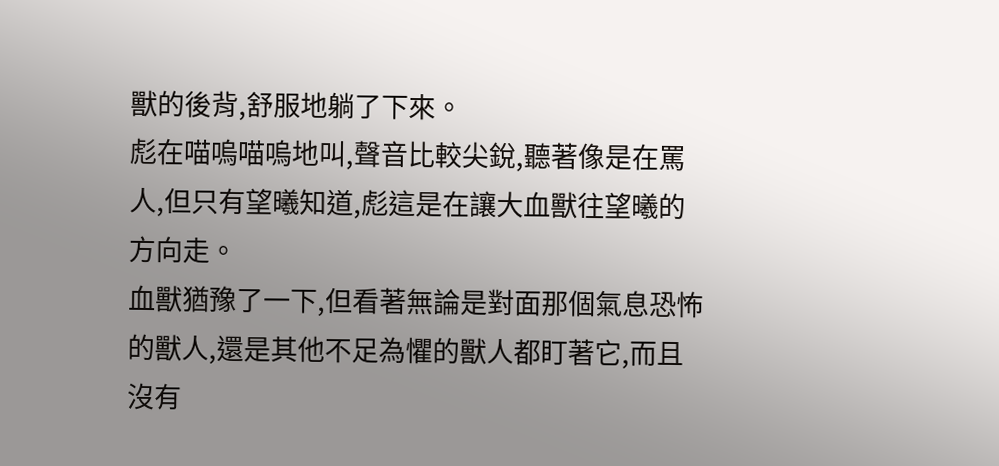獸的後背,舒服地躺了下來。
彪在喵嗚喵嗚地叫,聲音比較尖銳,聽著像是在罵人,但只有望曦知道,彪這是在讓大血獸往望曦的方向走。
血獸猶豫了一下,但看著無論是對面那個氣息恐怖的獸人,還是其他不足為懼的獸人都盯著它,而且沒有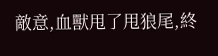敵意,血獸甩了甩狼尾,終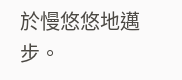於慢悠悠地邁步。